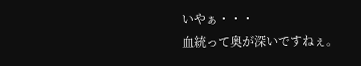いやぁ・・・
血統って奥が深いですねぇ。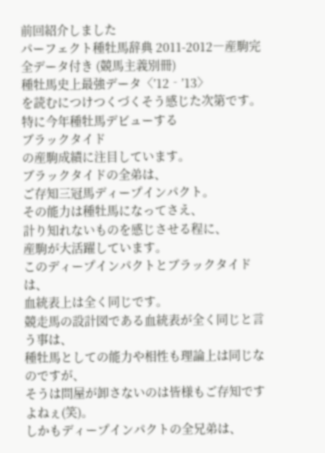前回紹介しました
パーフェクト種牡馬辞典 2011-2012―産駒完全データ付き (競馬主義別冊)
種牡馬史上最強データ〈’12‐’13〉
を読むにつけつくづくそう感じた次第です。
特に今年種牡馬デビューする
ブラックタイド
の産駒成績に注目しています。
ブラックタイドの全弟は、
ご存知三冠馬ディープインパクト。
その能力は種牡馬になってさえ、
計り知れないものを感じさせる程に、
産駒が大活躍しています。
このディープインパクトとブラックタイドは、
血統表上は全く同じです。
競走馬の設計図である血統表が全く同じと言う事は、
種牡馬としての能力や相性も理論上は同じなのですが、
そうは問屋が卸さないのは皆様もご存知ですよねぇ(笑)。
しかもディープインパクトの全兄弟は、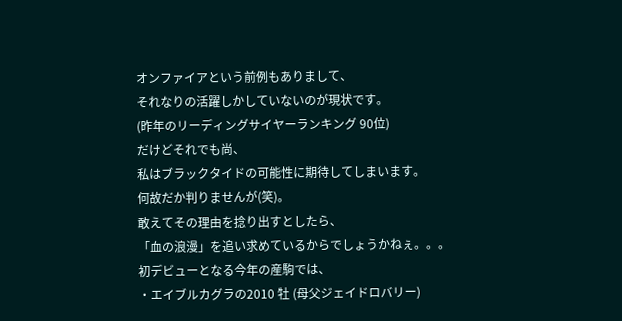オンファイアという前例もありまして、
それなりの活躍しかしていないのが現状です。
(昨年のリーディングサイヤーランキング 90位)
だけどそれでも尚、
私はブラックタイドの可能性に期待してしまいます。
何故だか判りませんが(笑)。
敢えてその理由を捻り出すとしたら、
「血の浪漫」を追い求めているからでしょうかねぇ。。。
初デビューとなる今年の産駒では、
・エイブルカグラの2010 牡 (母父ジェイドロバリー)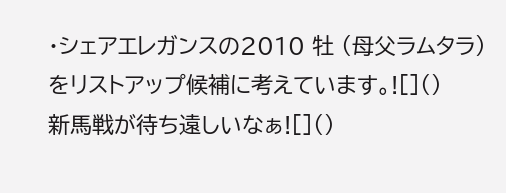・シェアエレガンスの2010 牡 (母父ラムタラ)
をリストアップ候補に考えています。![]()
新馬戦が待ち遠しいなぁ![]()